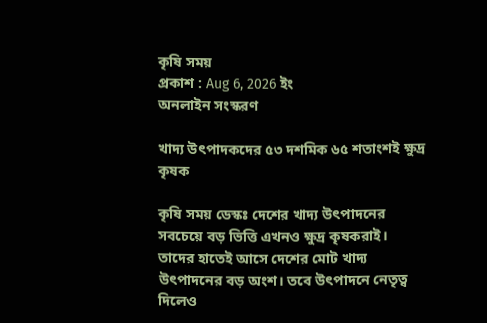কৃষি সময়
প্রকাশ : Aug 6, 2026 ইং
অনলাইন সংস্করণ

খাদ্য উৎপাদকদের ৫৩ দশমিক ৬৫ শতাংশই ক্ষুদ্র কৃষক

কৃষি সময় ডেস্কঃ দেশের খাদ্য উৎপাদনের সবচেয়ে বড় ভিত্তি এখনও ক্ষুদ্র কৃষকরাই। তাদের হাতেই আসে দেশের মোট খাদ্য উৎপাদনের বড় অংশ। তবে উৎপাদনে নেতৃত্ব দিলেও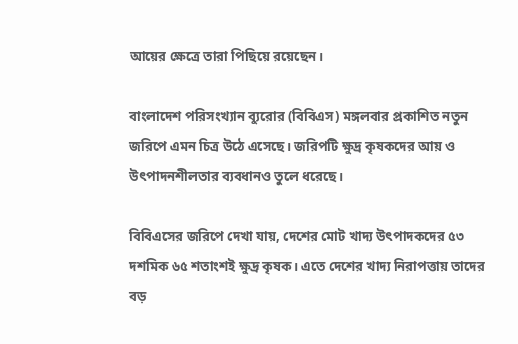আয়ের ক্ষেত্রে তারা পিছিয়ে রয়েছেন।

বাংলাদেশ পরিসংখ্যান ব্যুরোর (বিবিএস) মঙ্গলবার প্রকাশিত নতুন জরিপে এমন চিত্র উঠে এসেছে। জরিপটি ক্ষুদ্র কৃষকদের আয় ও উৎপাদনশীলতার ব্যবধানও তুলে ধরেছে।

বিবিএসের জরিপে দেখা যায়, দেশের মোট খাদ্য উৎপাদকদের ৫৩ দশমিক ৬৫ শতাংশই ক্ষুদ্র কৃষক। এতে দেশের খাদ্য নিরাপত্তায় তাদের বড়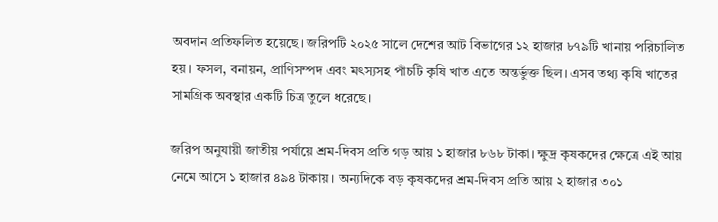অবদান প্রতিফলিত হয়েছে। জরিপটি ২০২৫ সালে দেশের আট বিভাগের ১২ হাজার ৮৭৯টি খানায় পরিচালিত হয়। ফসল, বনায়ন, প্রাণিসম্পদ এবং মৎস্যসহ পাঁচটি কৃষি খাত এতে অন্তর্ভুক্ত ছিল। এসব তথ্য কৃষি খাতের সামগ্রিক অবস্থার একটি চিত্র তুলে ধরেছে।

জরিপ অনুযায়ী জাতীয় পর্যায়ে শ্রম-দিবস প্রতি গড় আয় ১ হাজার ৮৬৮ টাকা। ক্ষুদ্র কৃষকদের ক্ষেত্রে এই আয় নেমে আসে ১ হাজার ৪৯৪ টাকায়। অন্যদিকে বড় কৃষকদের শ্রম-দিবস প্রতি আয় ২ হাজার ৩০১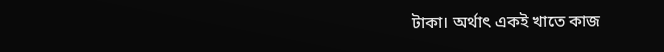টাকা। অর্থাৎ একই খাতে কাজ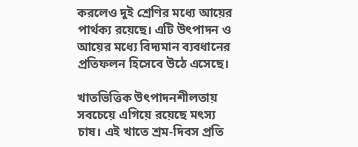করলেও দুই শ্রেণির মধ্যে আয়ের পার্থক্য রয়েছে। এটি উৎপাদন ও আয়ের মধ্যে বিদ্যমান ব্যবধানের প্রতিফলন হিসেবে উঠে এসেছে।

খাতভিত্তিক উৎপাদনশীলতায় সবচেয়ে এগিয়ে রয়েছে মৎস্য চাষ। এই খাতে শ্রম-দিবস প্রতি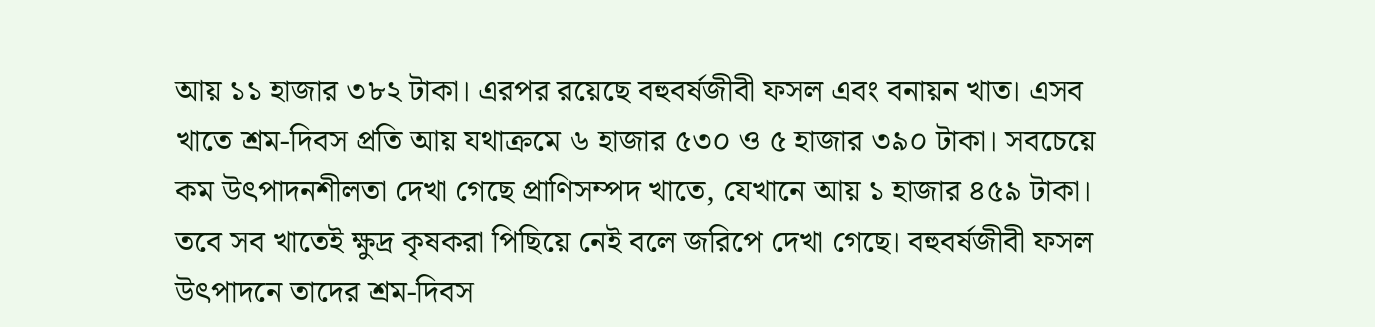আয় ১১ হাজার ৩৮২ টাকা। এরপর রয়েছে বহুবর্ষজীবী ফসল এবং বনায়ন খাত। এসব খাতে শ্রম-দিবস প্রতি আয় যথাক্রমে ৬ হাজার ৫৩০ ও ৫ হাজার ৩৯০ টাকা। সবচেয়ে কম উৎপাদনশীলতা দেখা গেছে প্রাণিসম্পদ খাতে, যেখানে আয় ১ হাজার ৪৫৯ টাকা। তবে সব খাতেই ক্ষুদ্র কৃষকরা পিছিয়ে নেই বলে জরিপে দেখা গেছে। বহুবর্ষজীবী ফসল উৎপাদনে তাদের শ্রম-দিবস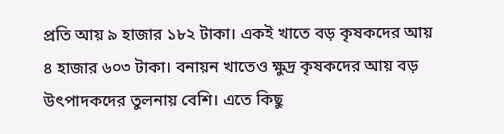প্রতি আয় ৯ হাজার ১৮২ টাকা। একই খাতে বড় কৃষকদের আয় ৪ হাজার ৬০৩ টাকা। বনায়ন খাতেও ক্ষুদ্র কৃষকদের আয় বড় উৎপাদকদের তুলনায় বেশি। এতে কিছু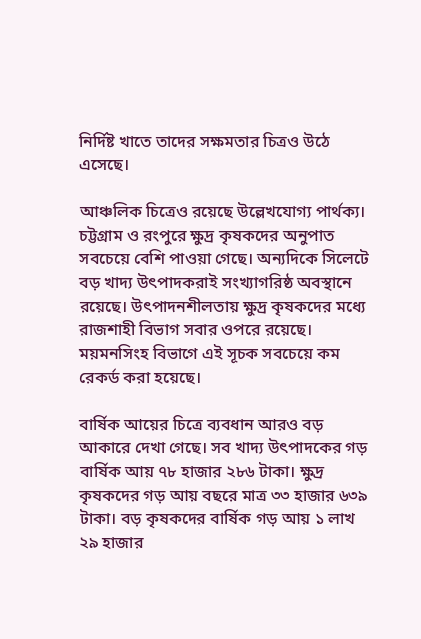নির্দিষ্ট খাতে তাদের সক্ষমতার চিত্রও উঠে এসেছে।

আঞ্চলিক চিত্রেও রয়েছে উল্লেখযোগ্য পার্থক্য। চট্টগ্রাম ও রংপুরে ক্ষুদ্র কৃষকদের অনুপাত সবচেয়ে বেশি পাওয়া গেছে। অন্যদিকে সিলেটে বড় খাদ্য উৎপাদকরাই সংখ্যাগরিষ্ঠ অবস্থানে রয়েছে। উৎপাদনশীলতায় ক্ষুদ্র কৃষকদের মধ্যে রাজশাহী বিভাগ সবার ওপরে রয়েছে। ময়মনসিংহ বিভাগে এই সূচক সবচেয়ে কম রেকর্ড করা হয়েছে।

বার্ষিক আয়ের চিত্রে ব্যবধান আরও বড় আকারে দেখা গেছে। সব খাদ্য উৎপাদকের গড় বার্ষিক আয় ৭৮ হাজার ২৮৬ টাকা। ক্ষুদ্র কৃষকদের গড় আয় বছরে মাত্র ৩৩ হাজার ৬৩৯ টাকা। বড় কৃষকদের বার্ষিক গড় আয় ১ লাখ ২৯ হাজার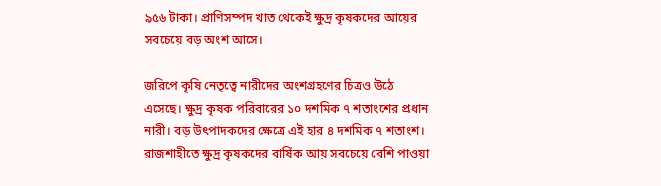৯৫৬ টাকা। প্রাণিসম্পদ খাত থেকেই ক্ষুদ্র কৃষকদের আয়ের সবচেয়ে বড় অংশ আসে।

জরিপে কৃষি নেতৃত্বে নারীদের অংশগ্রহণের চিত্রও উঠে এসেছে। ক্ষুদ্র কৃষক পরিবারের ১০ দশমিক ৭ শতাংশের প্রধান নারী। বড় উৎপাদকদের ক্ষেত্রে এই হার ৪ দশমিক ৭ শতাংশ। রাজশাহীতে ক্ষুদ্র কৃষকদের বার্ষিক আয় সবচেয়ে বেশি পাওয়া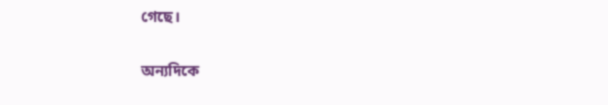গেছে।

অন্যদিকে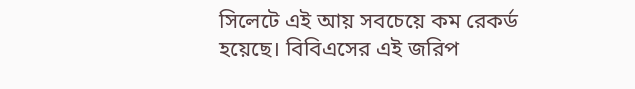সিলেটে এই আয় সবচেয়ে কম রেকর্ড হয়েছে। বিবিএসের এই জরিপ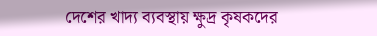দেশের খাদ্য ব্যবস্থায় ক্ষুদ্র কৃষকদের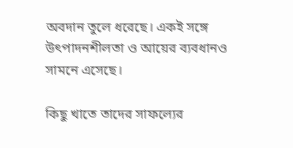অবদান তুলে ধরেছে। একই সঙ্গে উৎপাদনশীলতা ও আয়ের ব্যবধানও সামনে এসেছে।

কিছু খাতে তাদের সাফল্যের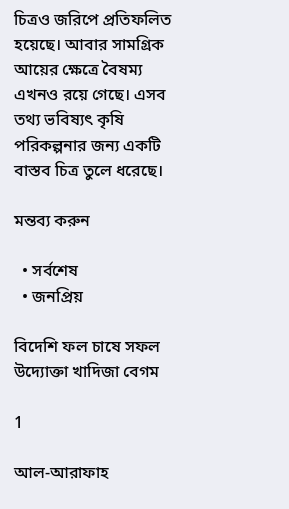চিত্রও জরিপে প্রতিফলিত হয়েছে। আবার সামগ্রিক আয়ের ক্ষেত্রে বৈষম্য এখনও রয়ে গেছে। এসব তথ্য ভবিষ্যৎ কৃষি পরিকল্পনার জন্য একটি বাস্তব চিত্র তুলে ধরেছে।

মন্তব্য করুন

  • সর্বশেষ
  • জনপ্রিয়

বিদেশি ফল চাষে সফল উদ্যোক্তা খাদিজা বেগম

1

আল-আরাফাহ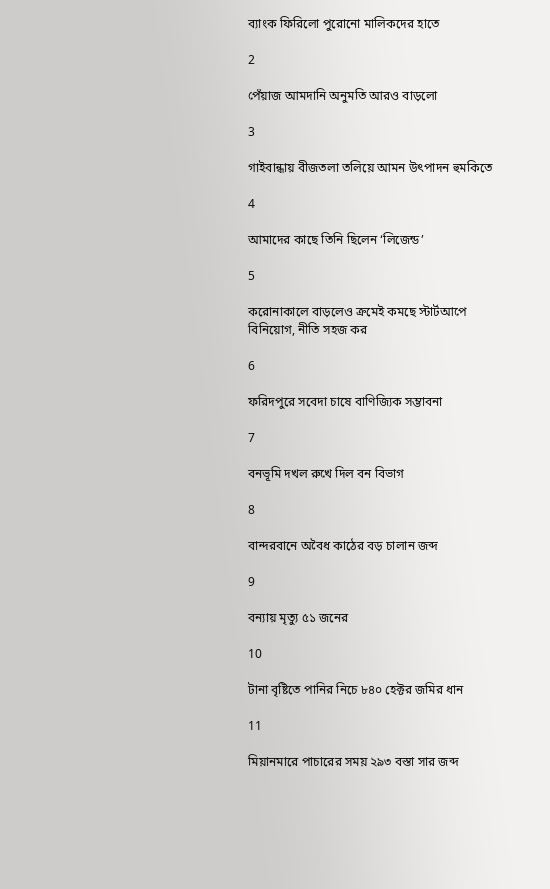ব্যাংক ফিরিলো পুরোনো মালিকদের হাতে

2

পেঁয়াজ আমদানি অনুমতি আরও বাড়লো

3

গাইবান্ধায় বীজতলা তলিয়ে আমন উৎপাদন হুমকিতে

4

আমাদের কাছে তিনি ছিলেন ‘লিজেন্ড’

5

করোনাকালে বাড়লেও ক্রমেই কমছে স্টার্টআপে বিনিয়োগ, নীতি সহজ কর

6

ফরিদপুরে সবেদা চাষে বাণিজ্যিক সম্ভাবনা

7

বনভূমি দখল রুখে দিল বন বিভাগ

8

বান্দরবানে অবৈধ কাঠের বড় চালান জব্দ

9

বন্যায় মৃত্যু ৫১ জনের

10

টানা বৃষ্টিতে পানির নিচে ৮৪০ হেক্টর জমির ধান

11

মিয়ানমারে পাচারের সময় ২৯৩ বস্তা সার জব্দ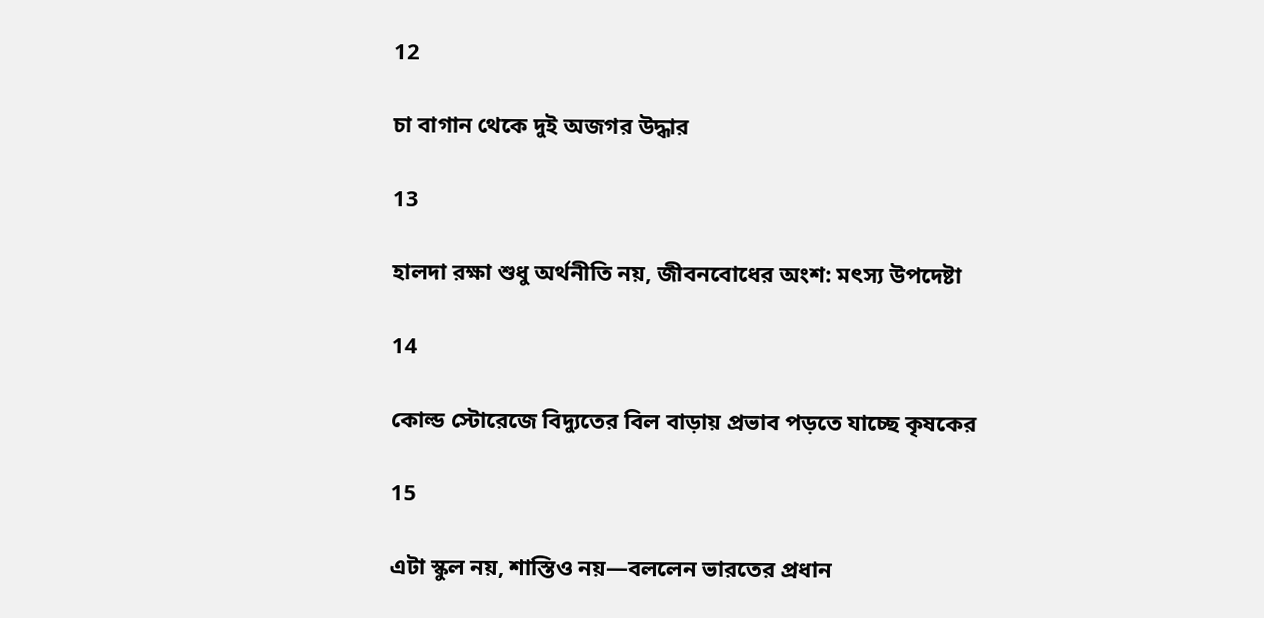12

চা বাগান থেকে দুই অজগর উদ্ধার

13

হালদা রক্ষা শুধু অর্থনীতি নয়, জীবনবোধের অংশ: মৎস্য উপদেষ্টা

14

কোল্ড স্টোরেজে বিদ্যুতের বিল বাড়ায় প্রভাব পড়তে যাচ্ছে কৃষকের

15

এটা স্কুল নয়, শাস্তিও নয়—বললেন ভারতের প্রধান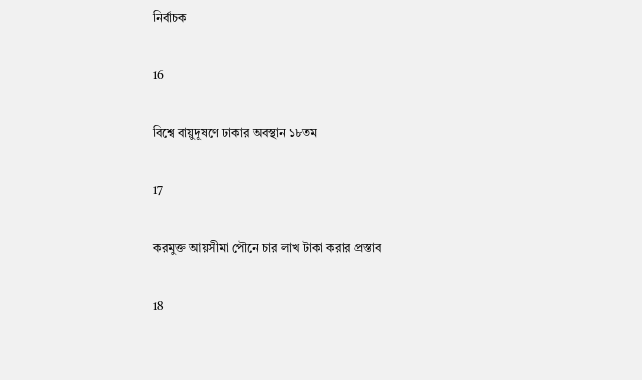নির্বাচক

16

বিশ্বে বায়ুদূষণে ঢাকার অবস্থান ১৮তম

17

করমুক্ত আয়সীমা পৌনে চার লাখ টাকা করার প্রস্তাব

18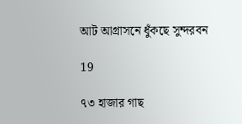আট আগ্রাসনে ধুঁকছে সুন্দরবন

19

৭৩ হাজার গাছ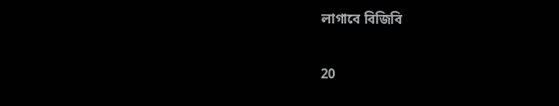লাগাবে বিজিবি

20